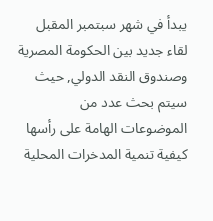يبدأ في شهر سبتمبر المقبل لقاء جديد بين الحكومة المصرية وصندوق النقد الدولي, حيث سيتم بحث عدد من الموضوعات الهامة على رأسها كيفية تنمية المدخرات المحلية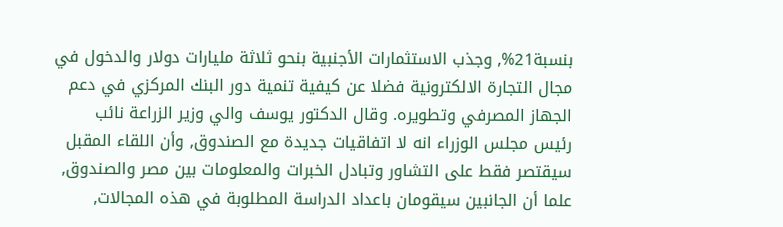بنسبة21%, وجذب الاستثمارات الأجنبية بنحو ثلاثة مليارات دولار والدخول في مجال التجارة الالكترونية فضلا عن كيفية تنمية دور البنك المركزي في دعم الجهاز المصرفي وتطويره. وقال الدكتور يوسف والي وزير الزراعة نائب رئيس مجلس الوزراء انه لا اتفاقيات جديدة مع الصندوق, وأن اللقاء المقبل سيقتصر فقط على التشاور وتبادل الخبرات والمعلومات بين مصر والصندوق, علما أن الجانبين سيقومان باعداد الدراسة المطلوبة في هذه المجالات,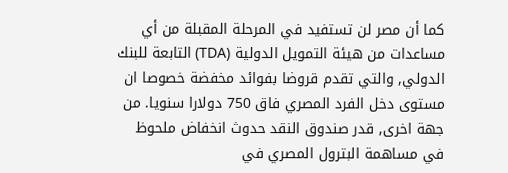كما أن مصر لن تستفيد في المرحلة المقبلة من أي مساعدات من هيئة التمويل الدولية (TDA) التابعة للبنك الدولي, والتي تقدم قروضا بفوائد مخفضة خصوصا ان مستوى دخل الفرد المصري فاق 750 دولارا سنويا. من جهة اخرى, قدر صندوق النقد حدوث انخفاض ملحوظ في مساهمة البترول المصري في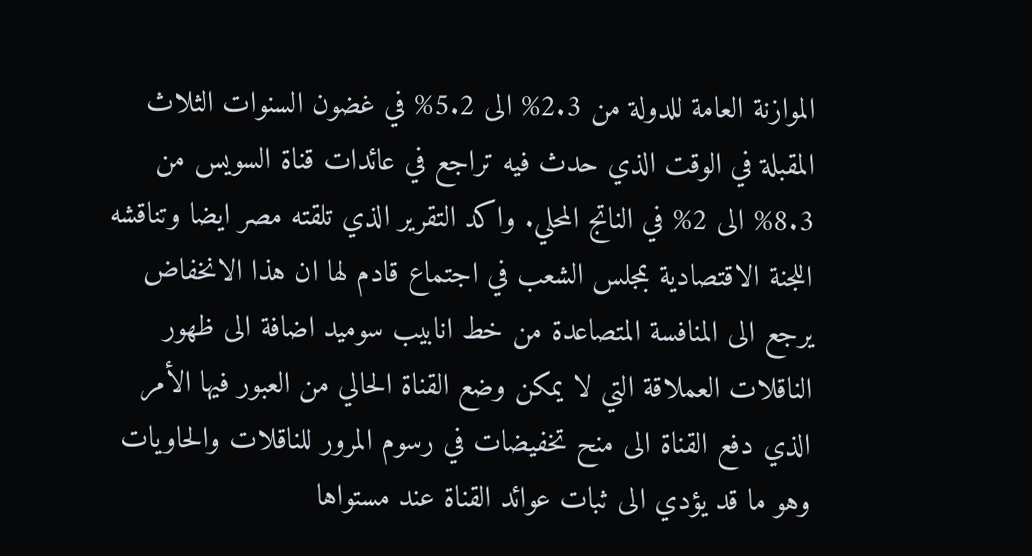الموازنة العامة للدولة من 2.3% الى 5.2% في غضون السنوات الثلاث المقبلة في الوقت الذي حدث فيه تراجع في عائدات قناة السويس من 8.3% الى 2% في الناتج المحلي. واكد التقرير الذي تلقته مصر ايضا وتناقشه اللجنة الاقتصادية بمجلس الشعب في اجتماع قادم لها ان هذا الانخفاض يرجع الى المنافسة المتصاعدة من خط انابيب سوميد اضافة الى ظهور الناقلات العملاقة التي لا يمكن وضع القناة الحالي من العبور فيها الأمر الذي دفع القناة الى منح تخفيضات في رسوم المرور للناقلات والحاويات وهو ما قد يؤدي الى ثبات عوائد القناة عند مستواها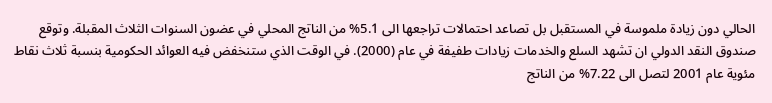الحالي دون زيادة ملموسة في المستقبل بل تصاعد احتمالات تراجعها الى 5.1% من الناتج المحلي في عضون السنوات الثلاث المقبلة. وتوقع صندوق النقد الدولي ان تشهد السلع والخدمات زيادات طفيفة في عام (2000). في الوقت الذي ستنخفض فيه العوائد الحكومية بنسبة ثلاث نقاط مئوية عام 2001 لتصل الى 7.22% من الناتج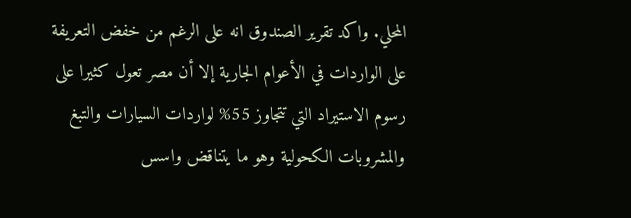المحلي. واكد تقرير الصندوق انه على الرغم من خفض التعريفة على الواردات في الأعوام الجارية إلا أن مصر تعول كثيرا على رسوم الاستيراد التي تتجاوز 55% لواردات السيارات والتبغ والمشروبات الكحولية وهو ما يتناقض واسس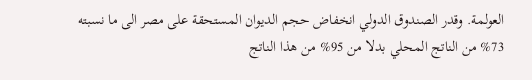العولمة. وقدر الصندوق الدولي انخفاض حجم الديوان المستحقة على مصر الى ما نسبته 73% من الناتج المحلي بدلا من 95% من هذا الناتج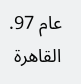عام 97. القاهرة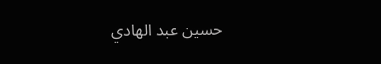حسين عبد الهادي